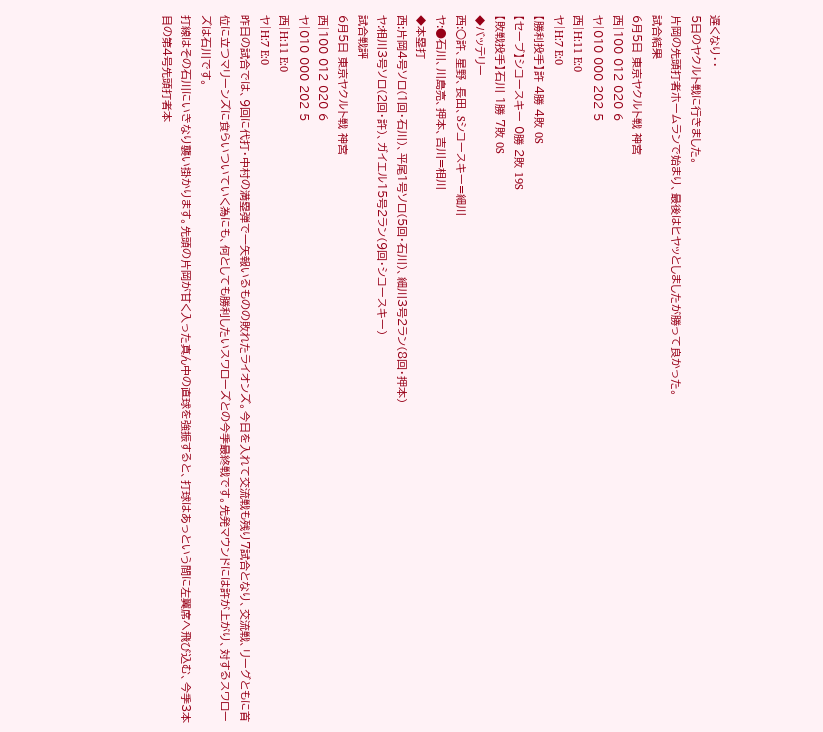遅くなり・・
5日のヤクルト戦に行きました。
片岡の先頭打者ホームランで始まり、最後はヒヤッとしましたが勝って良かった。
試合結果
6月5日 東京ヤクルト戦 神宮
西|100 012 020 6
ヤ|010 000 202 5
西|H:11 E:0
ヤ|H:7 E:0
【勝利投手】許 4勝 4敗 0S
【セーブ】シコースキー 0勝 2敗 19S
【敗戦投手】石川 1勝 7敗 0S
◆バッテリー
西:○許、星野、長田、Sシコースキー=細川
ヤ:●石川、川島亮、押本、吉川=相川
◆本塁打
西:片岡4号ソロ(1回・石川)、平尾1号ソロ(5回・石川)、細川3号2ラン(8回・押本)
ヤ:相川3号ソロ(2回・許)、ガイエル15号2ラン(9回・シコースキー)
試合戦評
6月5日 東京ヤクルト戦 神宮
西|100 012 020 6
ヤ|010 000 202 5
西|H:11 E:0
ヤ|H:7 E:0
昨日の試合では、9回に代打・中村の満塁弾で一矢報いるものの敗れたライオンズ。今日を入れて交流戦も残り7試合となり、交流戦、リーグともに首位に立つマリーンズに食らいついていく為にも、何としても勝利したいスワローズとの今季最終戦です。先発マウンドには許が上がり、対するスワローズは石川です。
打線はその石川にいきなり襲い掛かります。先頭の片岡が甘く入った真ん中の直球を強振すると、打球はあっという間に左翼席へ飛び込む、今季3本目の第4号先頭打者本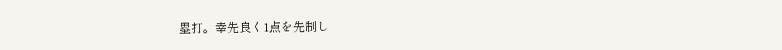塁打。幸先良く1点を先制し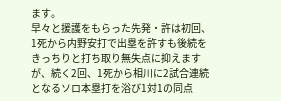ます。
早々と援護をもらった先発・許は初回、1死から内野安打で出塁を許すも後続をきっちりと打ち取り無失点に抑えますが、続く2回、1死から相川に2試合連続となるソロ本塁打を浴び1対1の同点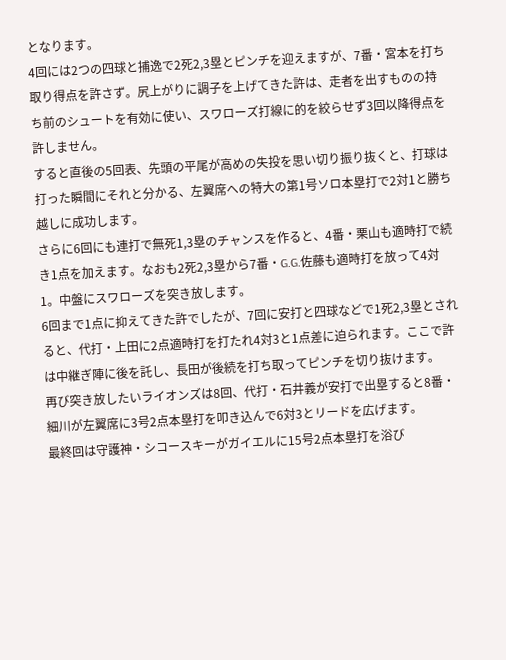となります。
4回には2つの四球と捕逸で2死2,3塁とピンチを迎えますが、7番・宮本を打ち取り得点を許さず。尻上がりに調子を上げてきた許は、走者を出すものの持ち前のシュートを有効に使い、スワローズ打線に的を絞らせず3回以降得点を許しません。
すると直後の5回表、先頭の平尾が高めの失投を思い切り振り抜くと、打球は打った瞬間にそれと分かる、左翼席への特大の第1号ソロ本塁打で2対1と勝ち越しに成功します。
さらに6回にも連打で無死1,3塁のチャンスを作ると、4番・栗山も適時打で続き1点を加えます。なおも2死2,3塁から7番・G.G.佐藤も適時打を放って4対1。中盤にスワローズを突き放します。
6回まで1点に抑えてきた許でしたが、7回に安打と四球などで1死2,3塁とされると、代打・上田に2点適時打を打たれ4対3と1点差に迫られます。ここで許は中継ぎ陣に後を託し、長田が後続を打ち取ってピンチを切り抜けます。
再び突き放したいライオンズは8回、代打・石井義が安打で出塁すると8番・細川が左翼席に3号2点本塁打を叩き込んで6対3とリードを広げます。
最終回は守護神・シコースキーがガイエルに15号2点本塁打を浴び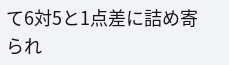て6対5と1点差に詰め寄られ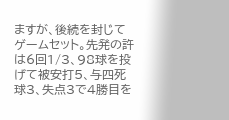ますが、後続を封じてゲームセット。先発の許は6回1/3、98球を投げて被安打5、与四死球3、失点3で4勝目を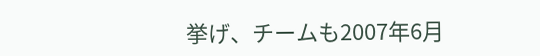挙げ、チームも2007年6月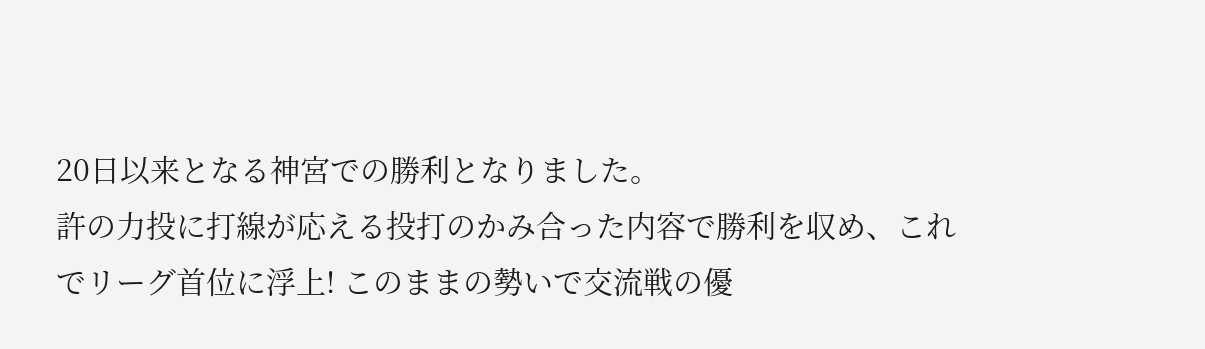20日以来となる神宮での勝利となりました。
許の力投に打線が応える投打のかみ合った内容で勝利を収め、これでリーグ首位に浮上! このままの勢いで交流戦の優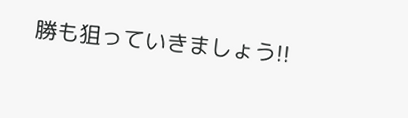勝も狙っていきましょう!!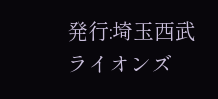発行:埼玉西武ライオンズ